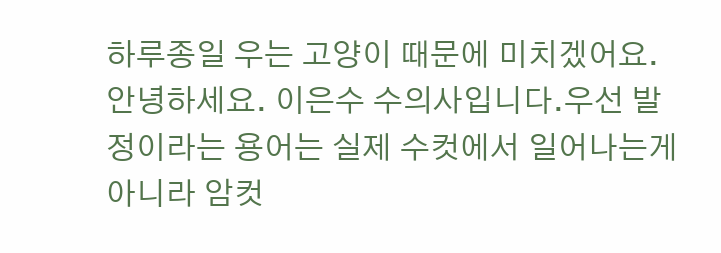하루종일 우는 고양이 때문에 미치겠어요.
안녕하세요. 이은수 수의사입니다.우선 발정이라는 용어는 실제 수컷에서 일어나는게 아니라 암컷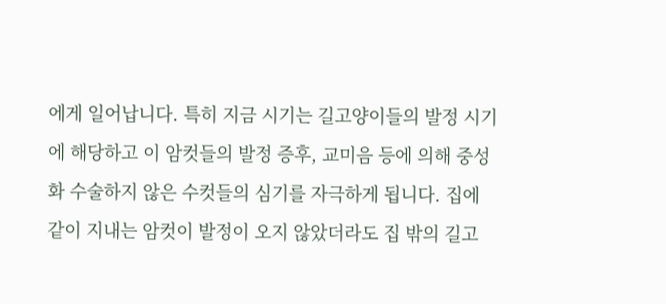에게 일어납니다. 특히 지금 시기는 길고양이들의 발정 시기에 해당하고 이 암컷들의 발정 증후, 교미음 등에 의해 중성화 수술하지 않은 수컷들의 심기를 자극하게 됩니다. 집에 같이 지내는 암컷이 발정이 오지 않았더라도 집 밖의 길고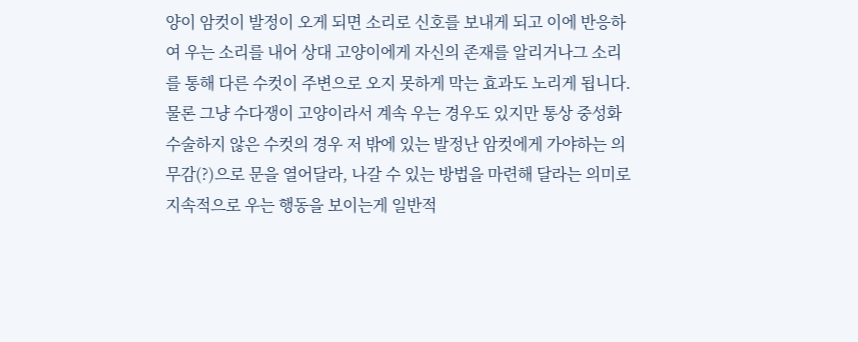양이 암컷이 발정이 오게 되면 소리로 신호를 보내게 되고 이에 반응하여 우는 소리를 내어 상대 고양이에게 자신의 존재를 알리거나그 소리를 통해 다른 수컷이 주변으로 오지 못하게 막는 효과도 노리게 됩니다. 물론 그냥 수다쟁이 고양이라서 계속 우는 경우도 있지만 통상 중성화 수술하지 않은 수컷의 경우 저 밖에 있는 발정난 암컷에게 가야하는 의무감(?)으로 문을 열어달라, 나갈 수 있는 방법을 마련해 달라는 의미로 지속적으로 우는 행동을 보이는게 일반적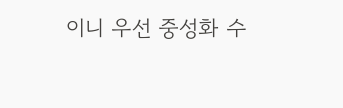이니 우선 중성화 수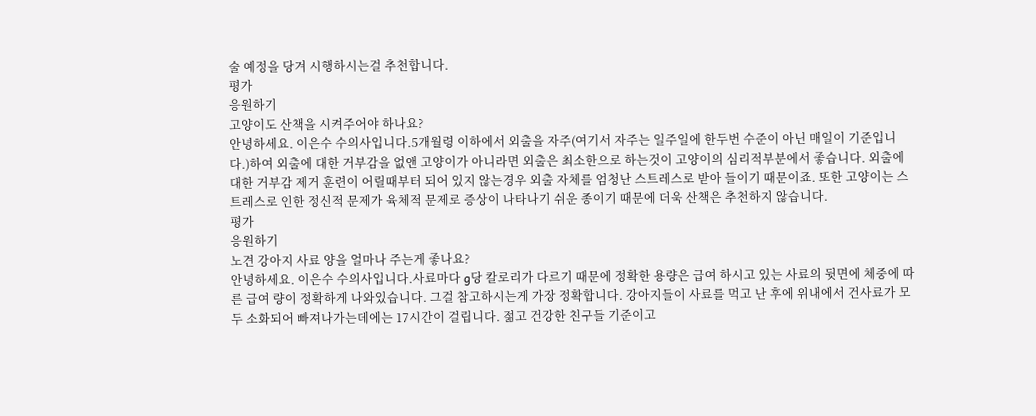술 예정을 당겨 시행하시는걸 추천합니다.
평가
응원하기
고양이도 산책을 시켜주어야 하나요?
안녕하세요. 이은수 수의사입니다.5개월령 이하에서 외출을 자주(여기서 자주는 일주일에 한두번 수준이 아닌 매일이 기준입니다.)하여 외출에 대한 거부감을 없앤 고양이가 아니라면 외출은 최소한으로 하는것이 고양이의 심리적부분에서 좋습니다. 외출에 대한 거부감 제거 훈련이 어릴때부터 되어 있지 않는경우 외출 자체를 엄청난 스트레스로 받아 들이기 때문이죠. 또한 고양이는 스트레스로 인한 정신적 문제가 육체적 문제로 증상이 나타나기 쉬운 종이기 때문에 더욱 산책은 추천하지 않습니다.
평가
응원하기
노견 강아지 사료 양을 얼마나 주는게 좋나요?
안녕하세요. 이은수 수의사입니다.사료마다 g당 칼로리가 다르기 때문에 정확한 용량은 급여 하시고 있는 사료의 뒷면에 체중에 따른 급여 량이 정확하게 나와있습니다. 그걸 참고하시는게 가장 정확합니다. 강아지들이 사료를 먹고 난 후에 위내에서 건사료가 모두 소화되어 빠져나가는데에는 17시간이 걸립니다. 젊고 건강한 친구들 기준이고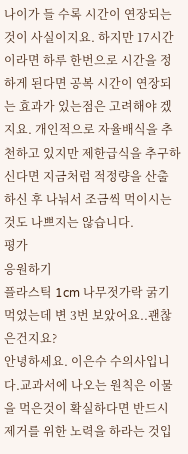나이가 들 수록 시간이 연장되는것이 사실이지요. 하지만 17시간이라면 하루 한번으로 시간을 정하게 된다면 공복 시간이 연장되는 효과가 있는점은 고려해야 겠지요. 개인적으로 자율배식을 추천하고 있지만 제한급식을 추구하신다면 지금처럼 적정량을 산출 하신 후 나눠서 조금씩 먹이시는것도 나쁘지는 않습니다.
평가
응원하기
플라스틱 1cm 나무젓가락 굵기 먹었는데 변 3번 보았어요..괜찮은건지요?
안녕하세요. 이은수 수의사입니다.교과서에 나오는 원칙은 이물을 먹은것이 확실하다면 반드시 제거를 위한 노력을 하라는 것입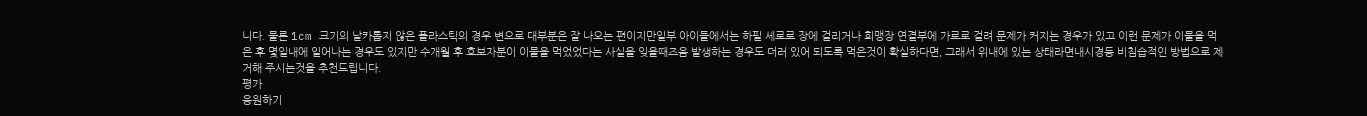니다. 물론 1cm 크기의 날카롭지 않은 플라스틱의 경우 변으로 대부분은 잘 나오는 편이지만일부 아이들에서는 하필 세로로 장에 걸리거나 회맹장 연결부에 가로로 걸려 문제가 커지는 경우가 있고 이런 문제가 이물을 먹은 후 몇일내에 일어나는 경우도 있지만 수개월 후 호보자분이 이물을 먹었었다는 사실을 잊을때즈음 발생하는 경우도 더러 있어 되도록 먹은것이 확실하다면, 그래서 위내에 있는 상태라면내시경등 비침습적인 방법으로 제거해 주시는것을 추천드립니다.
평가
응원하기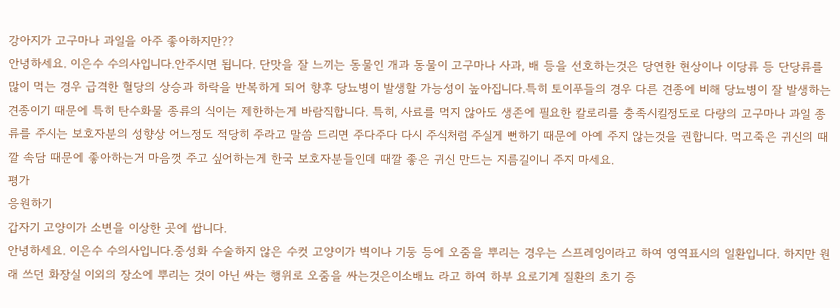강아지가 고구마나 과일을 아주 좋아하지만??
안녕하세요. 이은수 수의사입니다.안주시면 됩니다. 단맛을 잘 느끼는 동물인 개과 동물이 고구마나 사과, 배 등을 선호하는것은 당연한 현상이나 이당류 등 단당류를 많이 먹는 경우 급격한 혈당의 상승과 하락을 반복하게 되어 향후 당뇨병이 발생할 가능성이 높아집니다.특히 토이푸들의 경우 다른 견종에 비해 당뇨병이 잘 발생하는 견종이기 때문에 특히 탄수화물 종류의 식이는 제한하는게 바람직합니다. 특히, 사료를 먹지 않아도 생존에 필요한 칼로리를 충족시킬정도로 다량의 고구마나 과일 종류를 주시는 보호자분의 성향상 어느정도 적당히 주라고 말씀 드리면 주다주다 다시 주식처럼 주실게 뻔하기 때문에 아예 주지 않는것을 권합니다. 먹고죽은 귀신의 때깔 속담 때문에 좋아하는거 마음껏 주고 싶어하는게 한국 보호자분들인데 때깔 좋은 귀신 만드는 지름길이니 주지 마세요.
평가
응원하기
갑자기 고양이가 소변을 이상한 곳에 쌉니다.
안녕하세요. 이은수 수의사입니다.중성화 수술하지 않은 수컷 고양이가 벽이나 기둥 등에 오줌을 뿌리는 경우는 스프레잉이라고 하여 영역표시의 일환입니다. 하지만 원래 쓰던 화장실 이외의 장소에 뿌리는 것이 아닌 싸는 행위로 오줌을 싸는것은이소배뇨 라고 하여 하부 요로기계 질환의 초기 증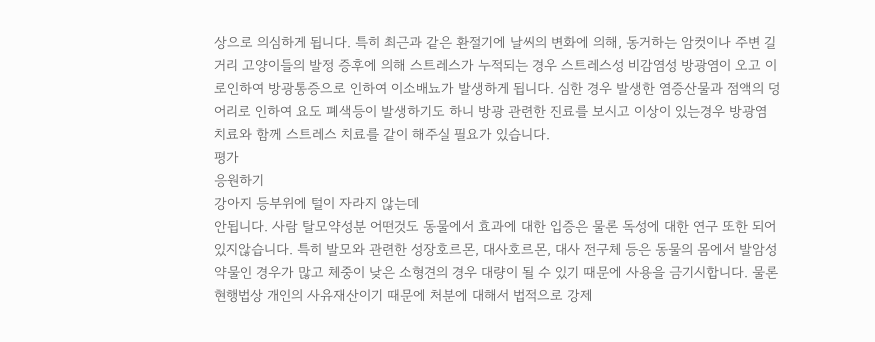상으로 의심하게 됩니다. 특히 최근과 같은 환절기에 날씨의 변화에 의해, 동거하는 암컷이나 주변 길거리 고양이들의 발정 증후에 의해 스트레스가 누적되는 경우 스트레스성 비감염성 방광염이 오고 이로인하여 방광통증으로 인하여 이소배뇨가 발생하게 됩니다. 심한 경우 발생한 염증산물과 점액의 덩어리로 인하여 요도 폐색등이 발생하기도 하니 방광 관련한 진료를 보시고 이상이 있는경우 방광염 치료와 함께 스트레스 치료를 같이 해주실 필요가 있습니다.
평가
응원하기
강아지 등부위에 털이 자라지 않는데
안됩니다. 사람 탈모약성분 어떤것도 동물에서 효과에 대한 입증은 물론 독성에 대한 연구 또한 되어 있지않습니다. 특히 발모와 관련한 성장호르몬, 대사호르몬, 대사 전구체 등은 동물의 몸에서 발암성 약물인 경우가 많고 체중이 낮은 소형견의 경우 대량이 될 수 있기 때문에 사용을 금기시합니다. 물론 현행법상 개인의 사유재산이기 때문에 처분에 대해서 법적으로 강제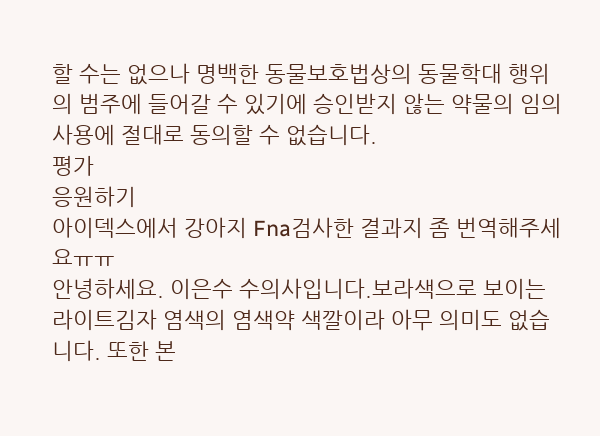할 수는 없으나 명백한 동물보호법상의 동물학대 행위의 범주에 들어갈 수 있기에 승인받지 않는 약물의 임의 사용에 절대로 동의할 수 없습니다.
평가
응원하기
아이덱스에서 강아지 Fna검사한 결과지 좀 번역해주세요ㅠㅠ
안녕하세요. 이은수 수의사입니다.보라색으로 보이는 라이트김자 염색의 염색약 색깔이라 아무 의미도 없습니다. 또한 본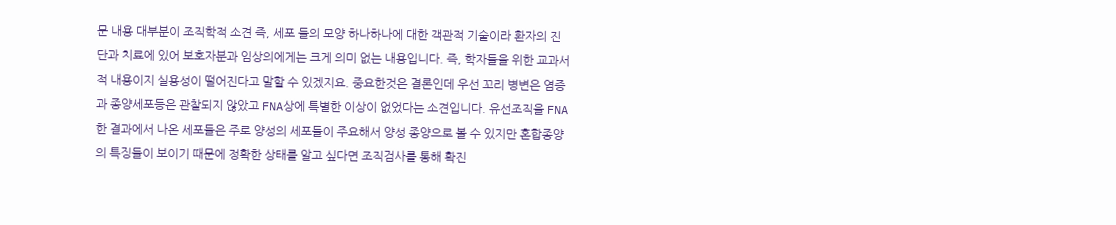문 내용 대부분이 조직학적 소견 즉, 세포 들의 모양 하나하나에 대한 객관적 기술이라 환자의 진단과 치료에 있어 보호자분과 임상의에게는 크게 의미 없는 내용입니다. 즉, 학자들을 위한 교과서적 내용이지 실용성이 떨어진다고 말할 수 있겠지요. 중요한것은 결론인데 우선 꼬리 병변은 염증과 종양세포등은 관찰되지 않았고 FNA상에 특별한 이상이 없었다는 소견입니다. 유선조직을 FNA한 결과에서 나온 세포들은 주로 양성의 세포들이 주요해서 양성 종양으로 볼 수 있지만 혼합종양의 특징들이 보이기 때문에 정확한 상태를 알고 싶다면 조직검사를 통해 확진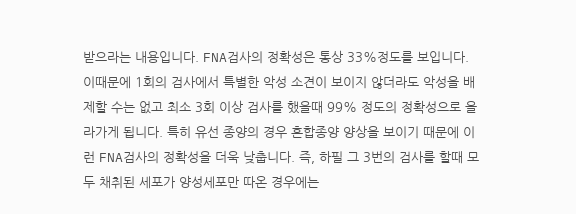받으라는 내용입니다. FNA검사의 정확성은 통상 33%정도를 보입니다. 이때문에 1회의 검사에서 특별한 악성 소견이 보이지 않더라도 악성을 배제할 수는 없고 최소 3회 이상 검사를 했을때 99% 정도의 정확성으로 올라가게 됩니다. 특히 유선 종양의 경우 혼합종양 양상을 보이기 때문에 이런 FNA검사의 정확성을 더욱 낮춥니다. 즉, 하필 그 3번의 검사를 할때 모두 채취된 세포가 양성세포만 따온 경우에는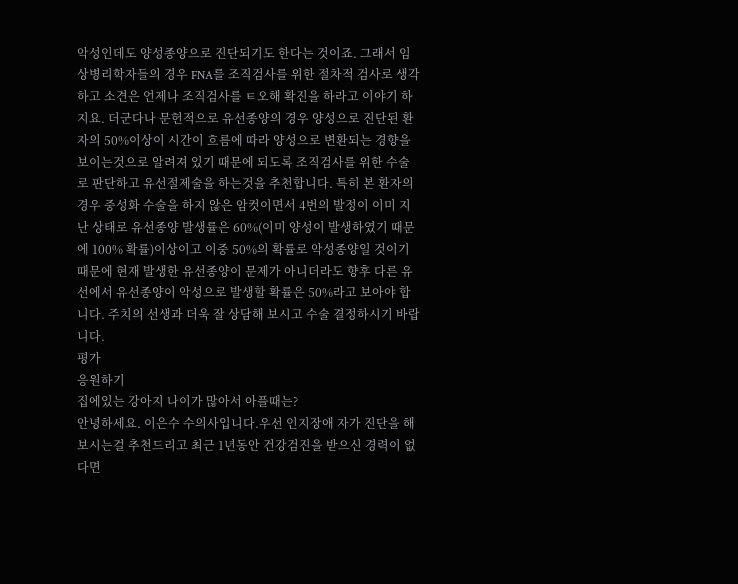악성인데도 양성종양으로 진단되기도 한다는 것이죠. 그래서 임상병리학자들의 경우 FNA를 조직검사를 위한 절차적 검사로 생각하고 소견은 언제나 조직검사를 ㅌ오해 확진을 하라고 이야기 하지요. 더군다나 문헌적으로 유선종양의 경우 양성으로 진단된 환자의 50%이상이 시간이 흐름에 따라 양성으로 변환되는 경향을 보이는것으로 알려져 있기 때문에 되도록 조직검사를 위한 수술로 판단하고 유선절제술을 하는것을 추천합니다. 특히 본 환자의 경우 중성화 수술을 하지 않은 암컷이면서 4번의 발정이 이미 지난 상태로 유선종양 발생률은 60%(이미 양성이 발생하였기 때문에 100% 확률)이상이고 이중 50%의 확률로 악성종양일 것이기 때문에 현재 발생한 유선종양이 문제가 아니더라도 향후 다른 유선에서 유선종양이 악성으로 발생할 확률은 50%라고 보아야 합니다. 주치의 선생과 더욱 잘 상담해 보시고 수술 결정하시기 바랍니다.
평가
응원하기
집에있는 강아지 나이가 많아서 아플때는?
안녕하세요. 이은수 수의사입니다.우선 인지장애 자가 진단을 해보시는걸 추천드리고 최근 1년동안 건강검진을 받으신 경력이 없다면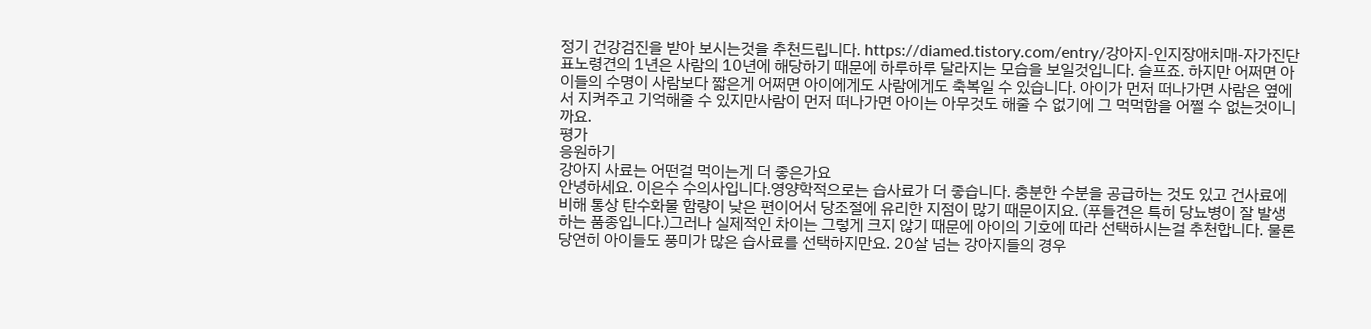정기 건강검진을 받아 보시는것을 추천드립니다. https://diamed.tistory.com/entry/강아지-인지장애치매-자가진단표노령견의 1년은 사람의 10년에 해당하기 때문에 하루하루 달라지는 모습을 보일것입니다. 슬프죠. 하지만 어쩌면 아이들의 수명이 사람보다 짧은게 어쩌면 아이에게도 사람에게도 축복일 수 있습니다. 아이가 먼저 떠나가면 사람은 옆에서 지켜주고 기억해줄 수 있지만사람이 먼저 떠나가면 아이는 아무것도 해줄 수 없기에 그 먹먹함을 어쩔 수 없는것이니까요.
평가
응원하기
강아지 사료는 어떤걸 먹이는게 더 좋은가요
안녕하세요. 이은수 수의사입니다.영양학적으로는 습사료가 더 좋습니다. 충분한 수분을 공급하는 것도 있고 건사료에 비해 통상 탄수화물 함량이 낮은 편이어서 당조절에 유리한 지점이 많기 때문이지요. (푸들견은 특히 당뇨병이 잘 발생하는 품종입니다.)그러나 실제적인 차이는 그렇게 크지 않기 때문에 아이의 기호에 따라 선택하시는걸 추천합니다. 물론 당연히 아이들도 풍미가 많은 습사료를 선택하지만요. 20살 넘는 강아지들의 경우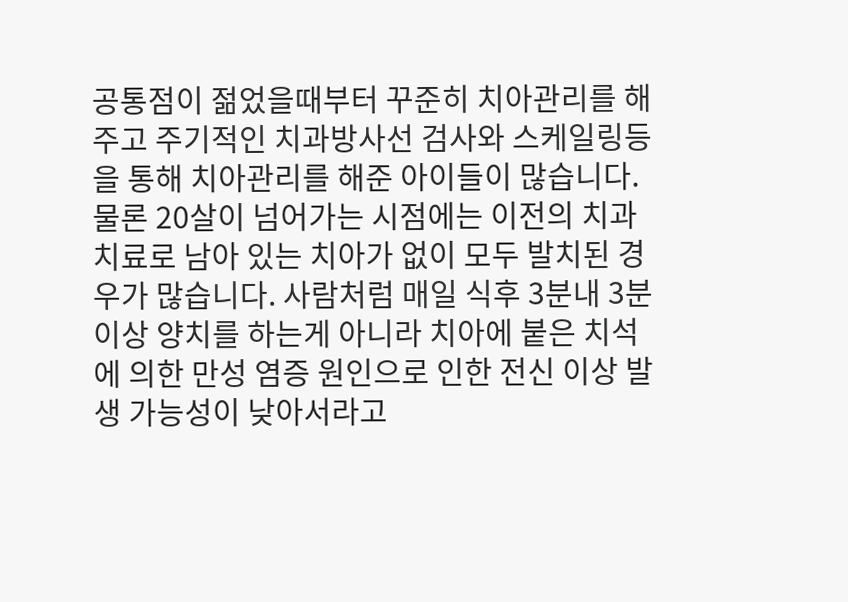공통점이 젊었을때부터 꾸준히 치아관리를 해주고 주기적인 치과방사선 검사와 스케일링등을 통해 치아관리를 해준 아이들이 많습니다. 물론 20살이 넘어가는 시점에는 이전의 치과치료로 남아 있는 치아가 없이 모두 발치된 경우가 많습니다. 사람처럼 매일 식후 3분내 3분이상 양치를 하는게 아니라 치아에 붙은 치석에 의한 만성 염증 원인으로 인한 전신 이상 발생 가능성이 낮아서라고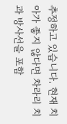추정하고 있습니다. 현재 치아가 좋지 않다면 차라리 치과 방사선을 포함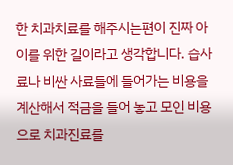한 치과치료를 해주시는편이 진짜 아이를 위한 길이라고 생각합니다. 습사료나 비싼 사료들에 들어가는 비용을 계산해서 적금을 들어 놓고 모인 비용으로 치과진료를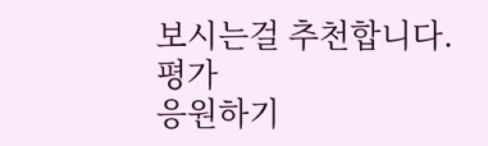보시는걸 추천합니다.
평가
응원하기